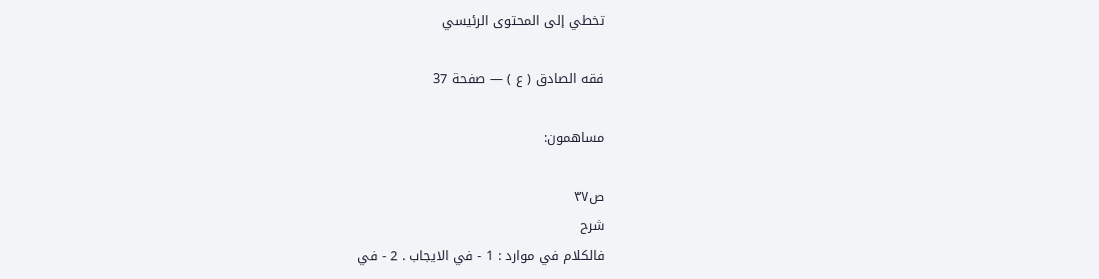تخطي إلى المحتوى الرئيسي

فقه الصادق ( ع ) — صفحة 37

مساهمون:

ص٣٧
شرح
فالكلام في موارد : 1 - في الايجاب . 2 - في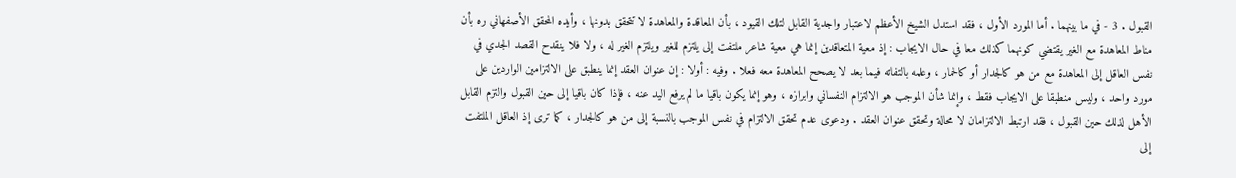القبول . 3 - في ما بينهما . أما المورد الأول ، فقد استدل الشيخ الأعظم لاعتبار واجدية القابل لتلك القيود ، بأن المعاقدة والمعاهدة لا تتحقق بدونها ، وأيده المحقق الأصفهاني ره بأن مناط المعاهدة مع الغير يقتضي كونهما كذلك معا في حال الايجاب : إذ معية المتعاقدين إنما هي معية شاعر ملتفت إلى يلتزم للغير ويلتزم الغير له ، ولا فلا ينقدح القصد الجدي في نفس العاقل إلى المعاهدة مع من هو كالجدار أو كالحمار ، وعلمه بالتفاته فيما بعد لا يصحح المعاهدة معه فعلا . وفيه : أولا : إن عنوان العقد إنما ينطبق على الالتزامين الواردين على مورد واحد ، وليس منطبقا على الايجاب فقط ، وإنما شأن الموجب هو الالتزام النفساني وابرازه ، وهو إنما يكون باقيا ما لم يرفع اليد عنه ، فإذا كان باقيا إلى حين القبول والتزم القابل الأهل لذلك حين القبول ، فقد ارتبط الالتزامان لا محالة وتحقق عنوان العقد . ودعوى عدم تحقق الالتزام في نفس الموجب بالنسبة إلى من هو كالجدار ، كما ترى إذ العاقل الملتفت إلى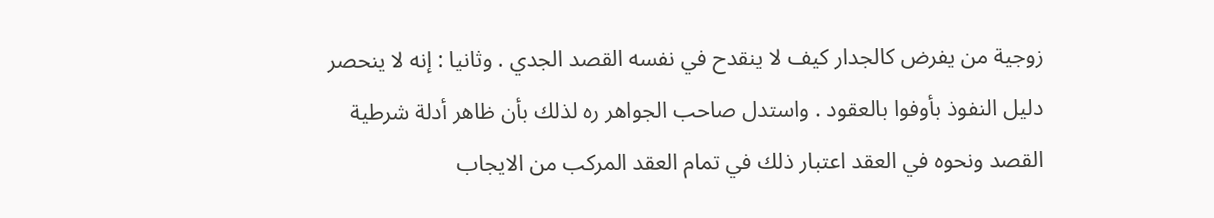زوجية من يفرض كالجدار كيف لا ينقدح في نفسه القصد الجدي . وثانيا : إنه لا ينحصر دليل النفوذ بأوفوا بالعقود . واستدل صاحب الجواهر ره لذلك بأن ظاهر أدلة شرطية القصد ونحوه في العقد اعتبار ذلك في تمام العقد المركب من الايجاب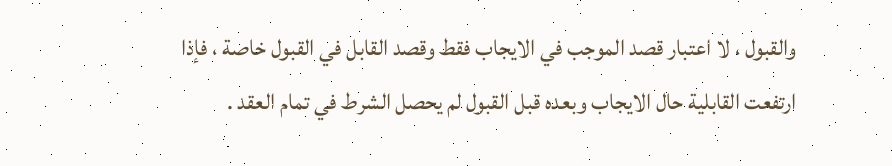والقبول ، لا اعتبار قصد الموجب في الايجاب فقط وقصد القابل في القبول خاصة ، فإذا ارتفعت القابلية حال الايجاب وبعده قبل القبول لم يحصل الشرط في تمام العقد .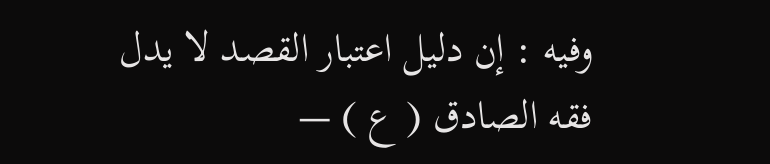وفيه : إن دليل اعتبار القصد لا يدل
فقه الصادق ( ع ) —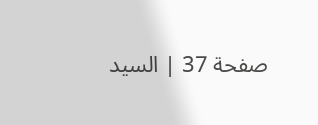صفحة 37 | السيد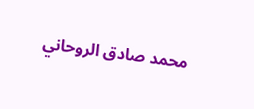محمد صادق الروحاني